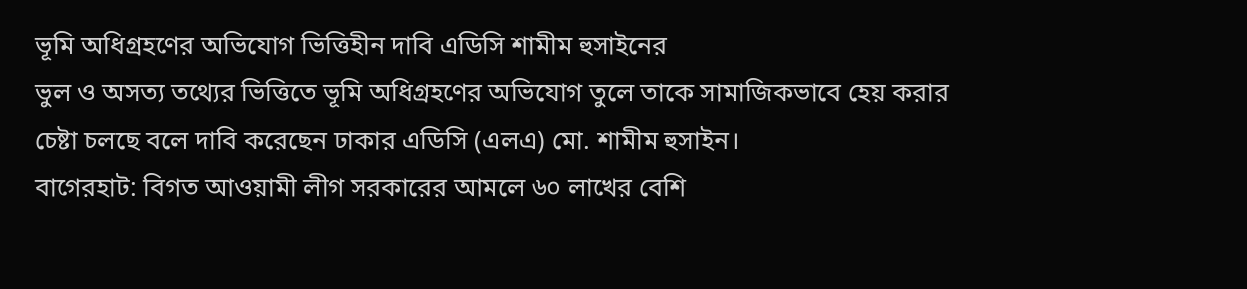ভূমি অধিগ্রহণের অভিযোগ ভিত্তিহীন দাবি এডিসি শামীম হুসাইনের
ভুল ও অসত্য তথ্যের ভিত্তিতে ভূমি অধিগ্রহণের অভিযোগ তুলে তাকে সামাজিকভাবে হেয় করার চেষ্টা চলছে বলে দাবি করেছেন ঢাকার এডিসি (এলএ) মো. শামীম হুসাইন।
বাগেরহাট: বিগত আওয়ামী লীগ সরকারের আমলে ৬০ লাখের বেশি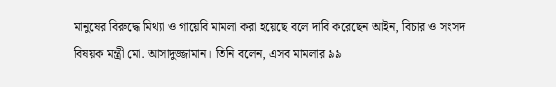মানুষের বিরুদ্ধে মিথ্যা ও গায়েবি মামলা করা হয়েছে বলে দাবি করেছেন আইন, বিচার ও সংসদ বিষয়ক মন্ত্রী মো. আসাদুজ্জামান। তিনি বলেন, এসব মামলার ৯৯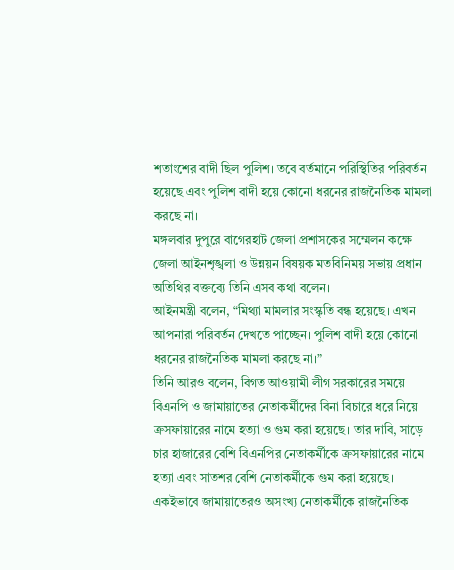শতাংশের বাদী ছিল পুলিশ। তবে বর্তমানে পরিস্থিতির পরিবর্তন হয়েছে এবং পুলিশ বাদী হয়ে কোনো ধরনের রাজনৈতিক মামলা করছে না।
মঙ্গলবার দুপুরে বাগেরহাট জেলা প্রশাসকের সম্মেলন কক্ষে জেলা আইনশৃঙ্খলা ও উন্নয়ন বিষয়ক মতবিনিময় সভায় প্রধান অতিথির বক্তব্যে তিনি এসব কথা বলেন।
আইনমন্ত্রী বলেন, “মিথ্যা মামলার সংস্কৃতি বন্ধ হয়েছে। এখন আপনারা পরিবর্তন দেখতে পাচ্ছেন। পুলিশ বাদী হয়ে কোনো ধরনের রাজনৈতিক মামলা করছে না।”
তিনি আরও বলেন, বিগত আওয়ামী লীগ সরকারের সময়ে বিএনপি ও জামায়াতের নেতাকর্মীদের বিনা বিচারে ধরে নিয়ে ক্রসফায়ারের নামে হত্যা ও গুম করা হয়েছে। তার দাবি, সাড়ে চার হাজারের বেশি বিএনপির নেতাকর্মীকে ক্রসফায়ারের নামে হত্যা এবং সাতশর বেশি নেতাকর্মীকে গুম করা হয়েছে। একইভাবে জামায়াতেরও অসংখ্য নেতাকর্মীকে রাজনৈতিক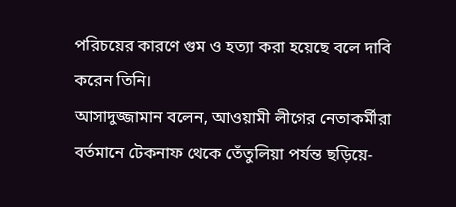পরিচয়ের কারণে গুম ও হত্যা করা হয়েছে বলে দাবি করেন তিনি।
আসাদুজ্জামান বলেন, আওয়ামী লীগের নেতাকর্মীরা বর্তমানে টেকনাফ থেকে তেঁতুলিয়া পর্যন্ত ছড়িয়ে-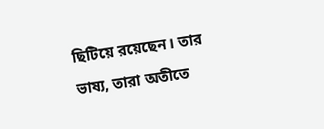ছিটিয়ে রয়েছেন। তার ভাষ্য, তারা অতীতে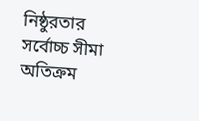নিষ্ঠুরতার সর্বোচ্চ সীমা অতিক্রম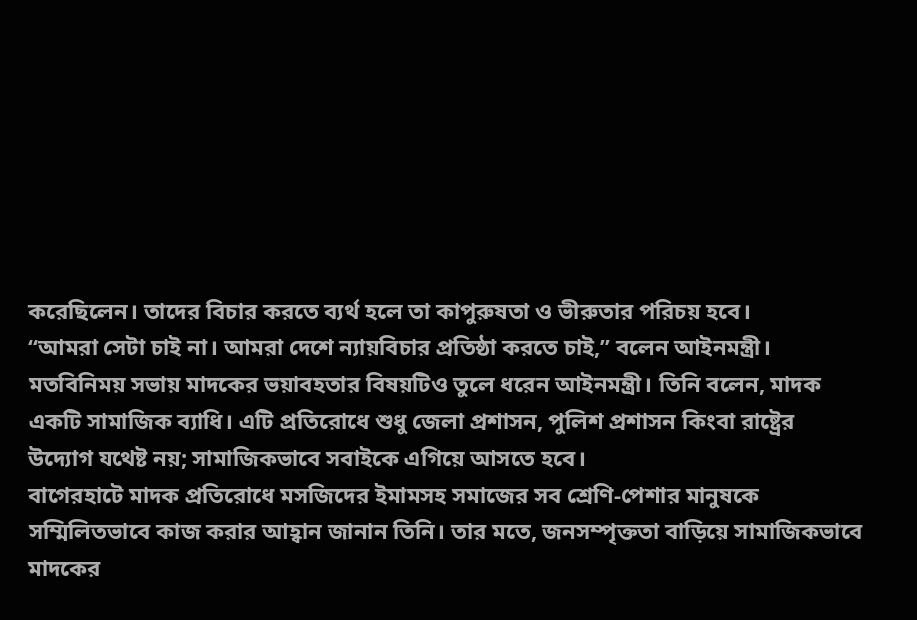করেছিলেন। তাদের বিচার করতে ব্যর্থ হলে তা কাপুরুষতা ও ভীরুতার পরিচয় হবে।
“আমরা সেটা চাই না। আমরা দেশে ন্যায়বিচার প্রতিষ্ঠা করতে চাই,” বলেন আইনমন্ত্রী।
মতবিনিময় সভায় মাদকের ভয়াবহতার বিষয়টিও তুলে ধরেন আইনমন্ত্রী। তিনি বলেন, মাদক একটি সামাজিক ব্যাধি। এটি প্রতিরোধে শুধু জেলা প্রশাসন, পুলিশ প্রশাসন কিংবা রাষ্ট্রের উদ্যোগ যথেষ্ট নয়; সামাজিকভাবে সবাইকে এগিয়ে আসতে হবে।
বাগেরহাটে মাদক প্রতিরোধে মসজিদের ইমামসহ সমাজের সব শ্রেণি-পেশার মানুষকে সম্মিলিতভাবে কাজ করার আহ্বান জানান তিনি। তার মতে, জনসম্পৃক্ততা বাড়িয়ে সামাজিকভাবে মাদকের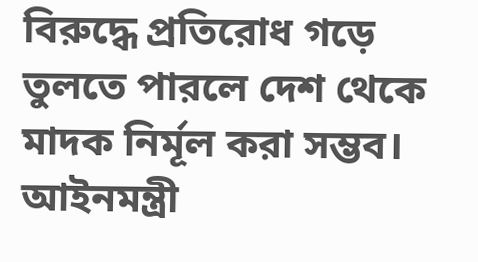বিরুদ্ধে প্রতিরোধ গড়ে তুলতে পারলে দেশ থেকে মাদক নির্মূল করা সম্ভব।
আইনমন্ত্রী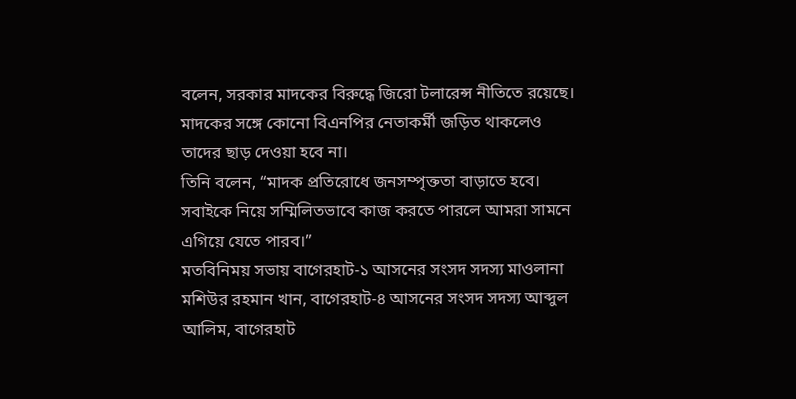বলেন, সরকার মাদকের বিরুদ্ধে জিরো টলারেন্স নীতিতে রয়েছে। মাদকের সঙ্গে কোনো বিএনপির নেতাকর্মী জড়িত থাকলেও তাদের ছাড় দেওয়া হবে না।
তিনি বলেন, “মাদক প্রতিরোধে জনসম্পৃক্ততা বাড়াতে হবে। সবাইকে নিয়ে সম্মিলিতভাবে কাজ করতে পারলে আমরা সামনে এগিয়ে যেতে পারব।”
মতবিনিময় সভায় বাগেরহাট-১ আসনের সংসদ সদস্য মাওলানা মশিউর রহমান খান, বাগেরহাট-৪ আসনের সংসদ সদস্য আব্দুল আলিম, বাগেরহাট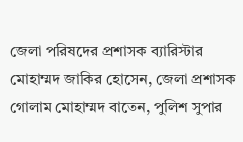জেলা পরিষদের প্রশাসক ব্যারিস্টার মোহাম্মদ জাকির হোসেন, জেলা প্রশাসক গোলাম মোহাম্মদ বাতেন, পুলিশ সুপার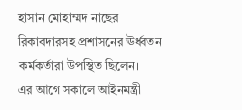হাসান মোহাম্মদ নাছের রিকাবদারসহ প্রশাসনের ঊর্ধ্বতন কর্মকর্তারা উপস্থিত ছিলেন।
এর আগে সকালে আইনমন্ত্রী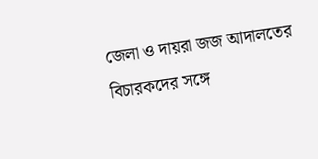জেলা ও দায়রা জজ আদালতের বিচারকদের সঙ্গে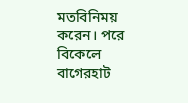মতবিনিময় করেন। পরে বিকেলে বাগেরহাট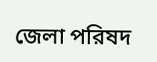জেলা পরিষদ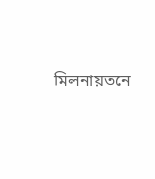মিলনায়তনে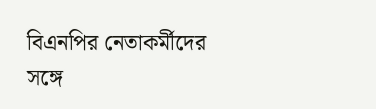বিএনপির নেতাকর্মীদের সঙ্গে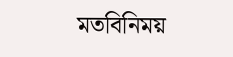মতবিনিময়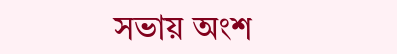সভায় অংশ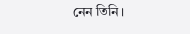নেন তিনি।